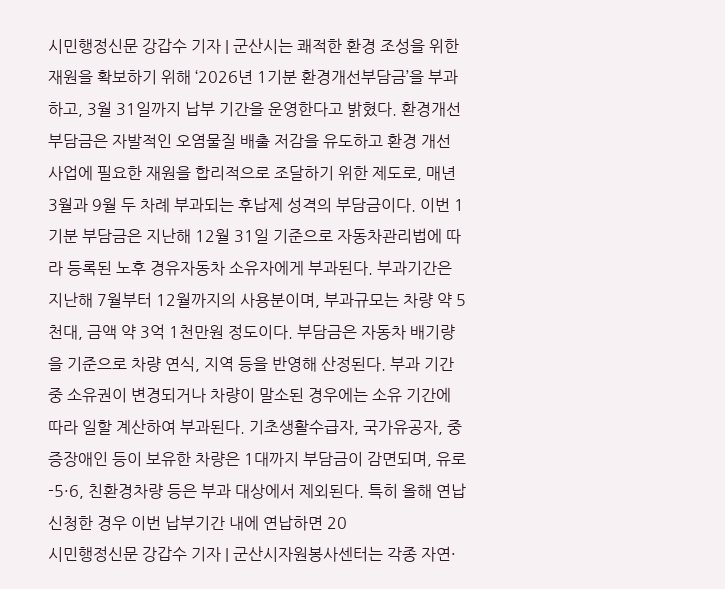시민행정신문 강갑수 기자 | 군산시는 쾌적한 환경 조성을 위한 재원을 확보하기 위해 ‘2026년 1기분 환경개선부담금’을 부과하고, 3월 31일까지 납부 기간을 운영한다고 밝혔다. 환경개선부담금은 자발적인 오염물질 배출 저감을 유도하고 환경 개선 사업에 필요한 재원을 합리적으로 조달하기 위한 제도로, 매년 3월과 9월 두 차례 부과되는 후납제 성격의 부담금이다. 이번 1기분 부담금은 지난해 12월 31일 기준으로 자동차관리법에 따라 등록된 노후 경유자동차 소유자에게 부과된다. 부과기간은 지난해 7월부터 12월까지의 사용분이며, 부과규모는 차량 약 5천대, 금액 약 3억 1천만원 정도이다. 부담금은 자동차 배기량을 기준으로 차량 연식, 지역 등을 반영해 산정된다. 부과 기간 중 소유권이 변경되거나 차량이 말소된 경우에는 소유 기간에 따라 일할 계산하여 부과된다. 기초생활수급자, 국가유공자, 중증장애인 등이 보유한 차량은 1대까지 부담금이 감면되며, 유로-5·6, 친환경차량 등은 부과 대상에서 제외된다. 특히 올해 연납 신청한 경우 이번 납부기간 내에 연납하면 20
시민행정신문 강갑수 기자 | 군산시자원봉사센터는 각종 자연·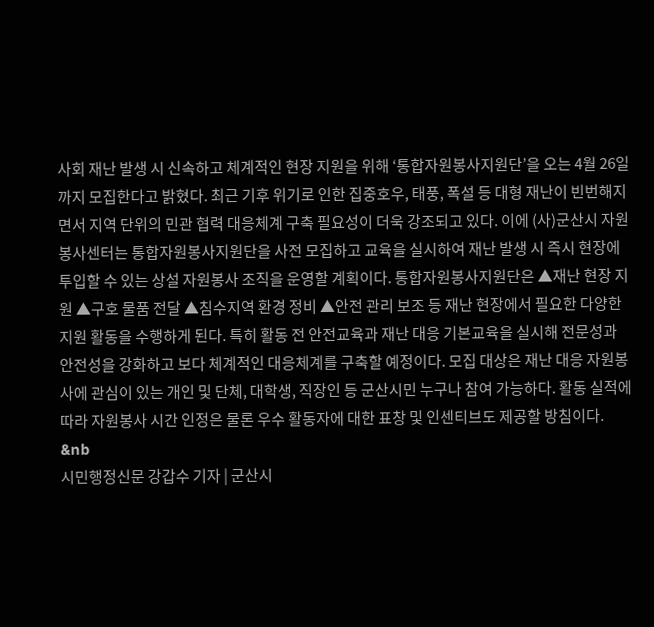사회 재난 발생 시 신속하고 체계적인 현장 지원을 위해 ‘통합자원봉사지원단’을 오는 4월 26일까지 모집한다고 밝혔다. 최근 기후 위기로 인한 집중호우, 태풍, 폭설 등 대형 재난이 빈번해지면서 지역 단위의 민관 협력 대응체계 구축 필요성이 더욱 강조되고 있다. 이에 (사)군산시 자원봉사센터는 통합자원봉사지원단을 사전 모집하고 교육을 실시하여 재난 발생 시 즉시 현장에 투입할 수 있는 상설 자원봉사 조직을 운영할 계획이다. 통합자원봉사지원단은 ▲재난 현장 지원 ▲구호 물품 전달 ▲침수지역 환경 정비 ▲안전 관리 보조 등 재난 현장에서 필요한 다양한 지원 활동을 수행하게 된다. 특히 활동 전 안전교육과 재난 대응 기본교육을 실시해 전문성과 안전성을 강화하고 보다 체계적인 대응체계를 구축할 예정이다. 모집 대상은 재난 대응 자원봉사에 관심이 있는 개인 및 단체, 대학생, 직장인 등 군산시민 누구나 참여 가능하다. 활동 실적에 따라 자원봉사 시간 인정은 물론 우수 활동자에 대한 표창 및 인센티브도 제공할 방침이다. &nb
시민행정신문 강갑수 기자 | 군산시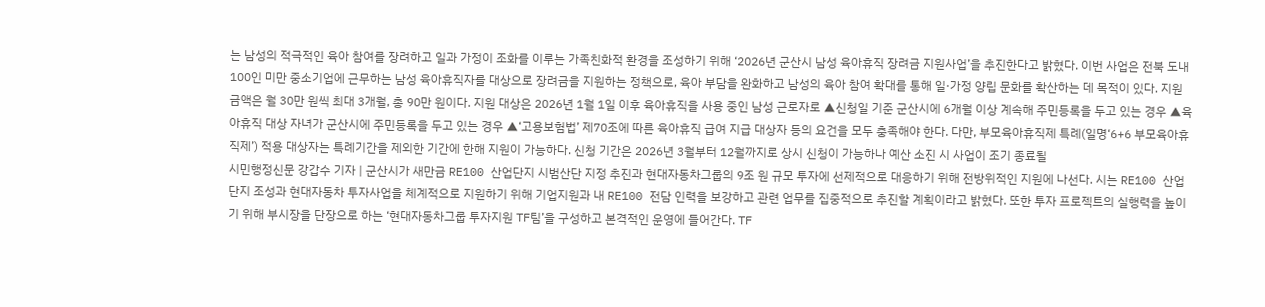는 남성의 적극적인 육아 참여를 장려하고 일과 가정이 조화를 이루는 가족친화적 환경을 조성하기 위해 ‘2026년 군산시 남성 육아휴직 장려금 지원사업’을 추진한다고 밝혔다. 이번 사업은 전북 도내 100인 미만 중소기업에 근무하는 남성 육아휴직자를 대상으로 장려금을 지원하는 정책으로, 육아 부담을 완화하고 남성의 육아 참여 확대를 통해 일·가정 양립 문화를 확산하는 데 목적이 있다. 지원 금액은 월 30만 원씩 최대 3개월, 총 90만 원이다. 지원 대상은 2026년 1월 1일 이후 육아휴직을 사용 중인 남성 근로자로 ▲신청일 기준 군산시에 6개월 이상 계속해 주민등록을 두고 있는 경우 ▲육아휴직 대상 자녀가 군산시에 주민등록을 두고 있는 경우 ▲‘고용보험법’ 제70조에 따른 육아휴직 급여 지급 대상자 등의 요건을 모두 충족해야 한다. 다만, 부모육아휴직제 특례(일명‘6+6 부모육아휴직제’) 적용 대상자는 특례기간을 제외한 기간에 한해 지원이 가능하다. 신청 기간은 2026년 3월부터 12월까지로 상시 신청이 가능하나 예산 소진 시 사업이 조기 종료될
시민행정신문 강갑수 기자 | 군산시가 새만금 RE100 산업단지 시범산단 지정 추진과 현대자동차그룹의 9조 원 규모 투자에 선제적으로 대응하기 위해 전방위적인 지원에 나선다. 시는 RE100 산업단지 조성과 현대자동차 투자사업을 체계적으로 지원하기 위해 기업지원과 내 RE100 전담 인력을 보강하고 관련 업무를 집중적으로 추진할 계획이라고 밝혔다. 또한 투자 프로젝트의 실행력을 높이기 위해 부시장을 단장으로 하는 ‘현대자동차그룹 투자지원 TF팀’을 구성하고 본격적인 운영에 들어간다. TF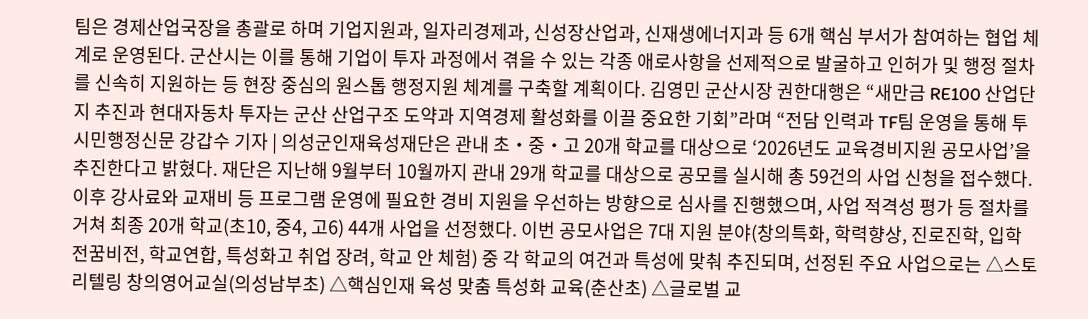팀은 경제산업국장을 총괄로 하며 기업지원과, 일자리경제과, 신성장산업과, 신재생에너지과 등 6개 핵심 부서가 참여하는 협업 체계로 운영된다. 군산시는 이를 통해 기업이 투자 과정에서 겪을 수 있는 각종 애로사항을 선제적으로 발굴하고 인허가 및 행정 절차를 신속히 지원하는 등 현장 중심의 원스톱 행정지원 체계를 구축할 계획이다. 김영민 군산시장 권한대행은 “새만금 RE100 산업단지 추진과 현대자동차 투자는 군산 산업구조 도약과 지역경제 활성화를 이끌 중요한 기회”라며 “전담 인력과 TF팀 운영을 통해 투
시민행정신문 강갑수 기자 | 의성군인재육성재단은 관내 초・중・고 20개 학교를 대상으로 ‘2026년도 교육경비지원 공모사업’을 추진한다고 밝혔다. 재단은 지난해 9월부터 10월까지 관내 29개 학교를 대상으로 공모를 실시해 총 59건의 사업 신청을 접수했다. 이후 강사료와 교재비 등 프로그램 운영에 필요한 경비 지원을 우선하는 방향으로 심사를 진행했으며, 사업 적격성 평가 등 절차를 거쳐 최종 20개 학교(초10, 중4, 고6) 44개 사업을 선정했다. 이번 공모사업은 7대 지원 분야(창의특화, 학력향상, 진로진학, 입학전꿈비전, 학교연합, 특성화고 취업 장려, 학교 안 체험) 중 각 학교의 여건과 특성에 맞춰 추진되며, 선정된 주요 사업으로는 △스토리텔링 창의영어교실(의성남부초) △핵심인재 육성 맞춤 특성화 교육(춘산초) △글로벌 교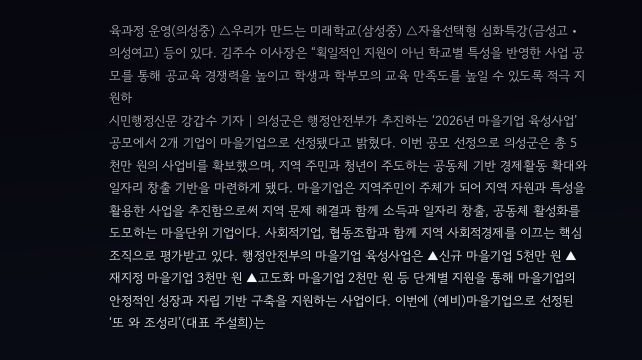육과정 운영(의성중) △우리가 만드는 미래학교(삼성중) △자율선택형 심화특강(금성고・의성여고) 등이 있다. 김주수 이사장은 “획일적인 지원이 아닌 학교별 특성을 반영한 사업 공모를 통해 공교육 경쟁력을 높이고 학생과 학부모의 교육 만족도를 높일 수 있도록 적극 지원하
시민행정신문 강갑수 기자 | 의성군은 행정안전부가 추진하는 ‘2026년 마을기업 육성사업’ 공모에서 2개 기업이 마을기업으로 선정됐다고 밝혔다. 이번 공모 선정으로 의성군은 총 5천만 원의 사업비를 확보했으며, 지역 주민과 청년이 주도하는 공동체 기반 경제활동 확대와 일자리 창출 기반을 마련하게 됐다. 마을기업은 지역주민이 주체가 되어 지역 자원과 특성을 활용한 사업을 추진함으로써 지역 문제 해결과 함께 소득과 일자리 창출, 공동체 활성화를 도모하는 마을단위 기업이다. 사회적기업, 협동조합과 함께 지역 사회적경제를 이끄는 핵심 조직으로 평가받고 있다. 행정안전부의 마을기업 육성사업은 ▲신규 마을기업 5천만 원 ▲재지정 마을기업 3천만 원 ▲고도화 마을기업 2천만 원 등 단계별 지원을 통해 마을기업의 안정적인 성장과 자립 기반 구축을 지원하는 사업이다. 이번에 (예비)마을기업으로 선정된 ‘또 와 조성리’(대표 주설희)는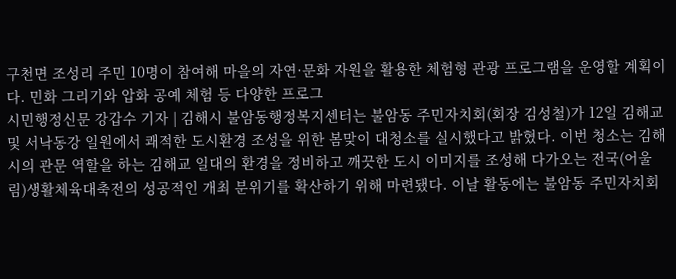구천면 조성리 주민 10명이 참여해 마을의 자연·문화 자원을 활용한 체험형 관광 프로그램을 운영할 계획이다. 민화 그리기와 압화 공예 체험 등 다양한 프로그
시민행정신문 강갑수 기자 | 김해시 불암동행정복지센터는 불암동 주민자치회(회장 김성철)가 12일 김해교 및 서낙동강 일원에서 쾌적한 도시환경 조성을 위한 봄맞이 대청소를 실시했다고 밝혔다. 이번 청소는 김해시의 관문 역할을 하는 김해교 일대의 환경을 정비하고 깨끗한 도시 이미지를 조성해 다가오는 전국(어울림)생활체육대축전의 성공적인 개최 분위기를 확산하기 위해 마련됐다. 이날 활동에는 불암동 주민자치회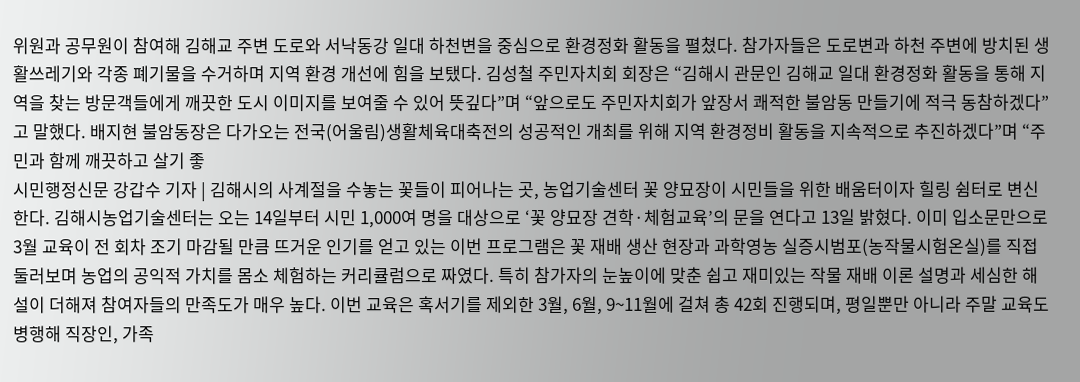위원과 공무원이 참여해 김해교 주변 도로와 서낙동강 일대 하천변을 중심으로 환경정화 활동을 펼쳤다. 참가자들은 도로변과 하천 주변에 방치된 생활쓰레기와 각종 폐기물을 수거하며 지역 환경 개선에 힘을 보탰다. 김성철 주민자치회 회장은 “김해시 관문인 김해교 일대 환경정화 활동을 통해 지역을 찾는 방문객들에게 깨끗한 도시 이미지를 보여줄 수 있어 뜻깊다”며 “앞으로도 주민자치회가 앞장서 쾌적한 불암동 만들기에 적극 동참하겠다”고 말했다. 배지현 불암동장은 다가오는 전국(어울림)생활체육대축전의 성공적인 개최를 위해 지역 환경정비 활동을 지속적으로 추진하겠다”며 “주민과 함께 깨끗하고 살기 좋
시민행정신문 강갑수 기자 | 김해시의 사계절을 수놓는 꽃들이 피어나는 곳, 농업기술센터 꽃 양묘장이 시민들을 위한 배움터이자 힐링 쉼터로 변신한다. 김해시농업기술센터는 오는 14일부터 시민 1,000여 명을 대상으로 ‘꽃 양묘장 견학·체험교육’의 문을 연다고 13일 밝혔다. 이미 입소문만으로 3월 교육이 전 회차 조기 마감될 만큼 뜨거운 인기를 얻고 있는 이번 프로그램은 꽃 재배 생산 현장과 과학영농 실증시범포(농작물시험온실)를 직접 둘러보며 농업의 공익적 가치를 몸소 체험하는 커리큘럼으로 짜였다. 특히 참가자의 눈높이에 맞춘 쉽고 재미있는 작물 재배 이론 설명과 세심한 해설이 더해져 참여자들의 만족도가 매우 높다. 이번 교육은 혹서기를 제외한 3월, 6월, 9~11월에 걸쳐 총 42회 진행되며, 평일뿐만 아니라 주말 교육도 병행해 직장인, 가족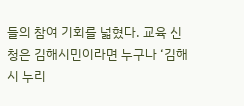들의 참여 기회를 넓혔다. 교육 신청은 김해시민이라면 누구나 ‘김해시 누리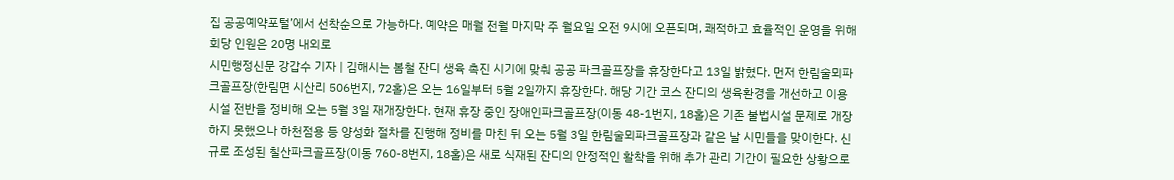집 공공예약포털’에서 선착순으로 가능하다. 예약은 매월 전월 마지막 주 월요일 오전 9시에 오픈되며, 쾌적하고 효율적인 운영을 위해 회당 인원은 20명 내외로
시민행정신문 강갑수 기자 | 김해시는 봄철 잔디 생육 촉진 시기에 맞춰 공공 파크골프장을 휴장한다고 13일 밝혔다. 먼저 한림술뫼파크골프장(한림면 시산리 506번지, 72홀)은 오는 16일부터 5월 2일까지 휴장한다. 해당 기간 코스 잔디의 생육환경을 개선하고 이용시설 전반을 정비해 오는 5월 3일 재개장한다. 현재 휴장 중인 장애인파크골프장(이동 48-1번지, 18홀)은 기존 불법시설 문제로 개장하지 못했으나 하천점용 등 양성화 절차를 진행해 정비를 마친 뒤 오는 5월 3일 한림술뫼파크골프장과 같은 날 시민들을 맞이한다. 신규로 조성된 칠산파크골프장(이동 760-8번지, 18홀)은 새로 식재된 잔디의 안정적인 활착을 위해 추가 관리 기간이 필요한 상황으로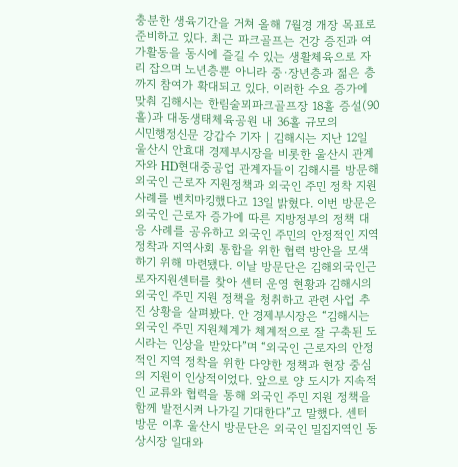충분한 생육기간을 거쳐 올해 7월경 개장 목표로 준비하고 있다. 최근 파크골프는 건강 증진과 여가활동을 동시에 즐길 수 있는 생활체육으로 자리 잡으며 노년층뿐 아니라 중·장년층과 젊은 층까지 참여가 확대되고 있다. 이러한 수요 증가에 맞춰 김해시는 한림술뫼파크골프장 18홀 증설(90홀)과 대동생태체육공원 내 36홀 규모의
시민행정신문 강갑수 기자 | 김해시는 지난 12일 울산시 안효대 경제부시장을 비롯한 울산시 관계자와 HD현대중공업 관계자들이 김해시를 방문해 외국인 근로자 지원정책과 외국인 주민 정착 지원 사례를 벤치마킹했다고 13일 밝혔다. 이번 방문은 외국인 근로자 증가에 따른 지방정부의 정책 대응 사례를 공유하고 외국인 주민의 안정적인 지역 정착과 지역사회 통합을 위한 협력 방안을 모색하기 위해 마련됐다. 이날 방문단은 김해외국인근로자지원센터를 찾아 센터 운영 현황과 김해시의 외국인 주민 지원 정책을 청취하고 관련 사업 추진 상황을 살펴봤다. 안 경제부시장은 “김해시는 외국인 주민 지원체계가 체계적으로 잘 구축된 도시라는 인상을 받았다”며 “외국인 근로자의 안정적인 지역 정착을 위한 다양한 정책과 현장 중심의 지원이 인상적이었다. 앞으로 양 도시가 지속적인 교류와 협력을 통해 외국인 주민 지원 정책을 함께 발전시켜 나가길 기대한다”고 말했다. 센터 방문 이후 울산시 방문단은 외국인 밀집지역인 동상시장 일대와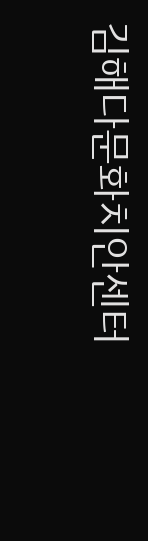김해다문화치안센터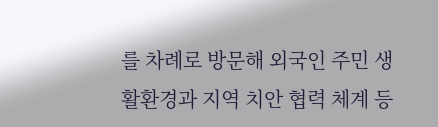를 차례로 방문해 외국인 주민 생활환경과 지역 치안 협력 체계 등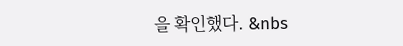을 확인했다. &nbs